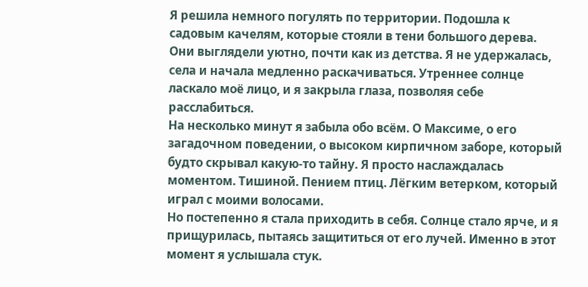Я решила немного погулять по территории. Подошла к садовым качелям, которые стояли в тени большого дерева. Они выглядели уютно, почти как из детства. Я не удержалась, села и начала медленно раскачиваться. Утреннее солнце ласкало моё лицо, и я закрыла глаза, позволяя себе расслабиться.
На несколько минут я забыла обо всём. О Максиме, о его загадочном поведении, о высоком кирпичном заборе, который будто скрывал какую-то тайну. Я просто наслаждалась моментом. Тишиной. Пением птиц. Лёгким ветерком, который играл с моими волосами.
Но постепенно я стала приходить в себя. Солнце стало ярче, и я прищурилась, пытаясь защититься от его лучей. Именно в этот момент я услышала стук.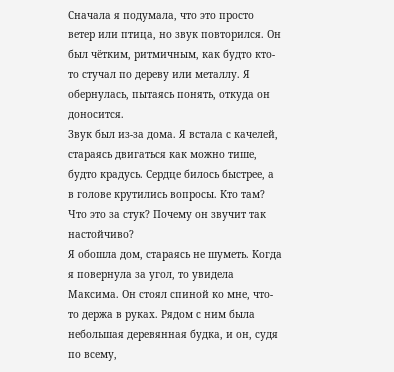Сначала я подумала, что это просто ветер или птица, но звук повторился. Он был чётким, ритмичным, как будто кто-то стучал по дереву или металлу. Я обернулась, пытаясь понять, откуда он доносится.
Звук был из-за дома. Я встала с качелей, стараясь двигаться как можно тише, будто крадусь. Сердце билось быстрее, а в голове крутились вопросы. Кто там? Что это за стук? Почему он звучит так настойчиво?
Я обошла дом, стараясь не шуметь. Когда я повернула за угол, то увидела Максима. Он стоял спиной ко мне, что-то держа в руках. Рядом с ним была небольшая деревянная будка, и он, судя по всему,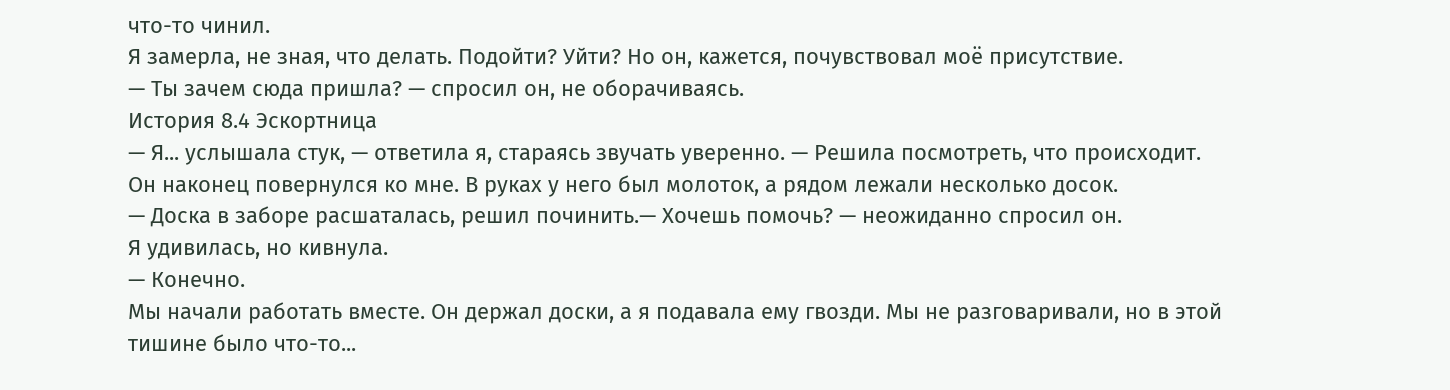что-то чинил.
Я замерла, не зная, что делать. Подойти? Уйти? Но он, кажется, почувствовал моё присутствие.
— Ты зачем сюда пришла? — спросил он, не оборачиваясь.
История 8.4 Эскортница
— Я... услышала стук, — ответила я, стараясь звучать уверенно. — Решила посмотреть, что происходит.
Он наконец повернулся ко мне. В руках у него был молоток, а рядом лежали несколько досок.
— Доска в заборе расшаталась, решил починить.— Хочешь помочь? — неожиданно спросил он.
Я удивилась, но кивнула.
— Конечно.
Мы начали работать вместе. Он держал доски, а я подавала ему гвозди. Мы не разговаривали, но в этой тишине было что-то...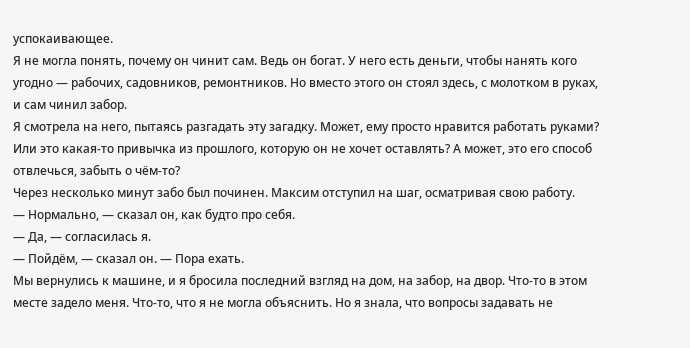успокаивающее.
Я не могла понять, почему он чинит сам. Ведь он богат. У него есть деньги, чтобы нанять кого угодно — рабочих, садовников, ремонтников. Но вместо этого он стоял здесь, с молотком в руках, и сам чинил забор.
Я смотрела на него, пытаясь разгадать эту загадку. Может, ему просто нравится работать руками? Или это какая-то привычка из прошлого, которую он не хочет оставлять? А может, это его способ отвлечься, забыть о чём-то?
Через несколько минут забо был починен. Максим отступил на шаг, осматривая свою работу.
— Нормально, — сказал он, как будто про себя.
— Да, — согласилась я.
— Пойдём, — сказал он. — Пора ехать.
Мы вернулись к машине, и я бросила последний взгляд на дом, на забор, на двор. Что-то в этом месте задело меня. Что-то, что я не могла объяснить. Но я знала, что вопросы задавать не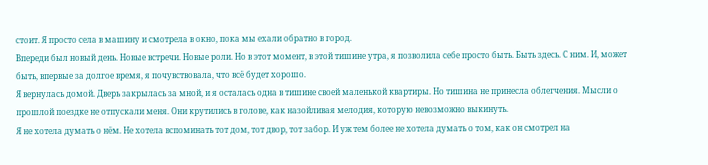стоит. Я просто села в машину и смотрела в окно, пока мы ехали обратно в город.
Впереди был новый день. Новые встречи. Новые роли. Но в этот момент, в этой тишине утра, я позволила себе просто быть. Быть здесь. С ним. И, может быть, впервые за долгое время, я почувствовала, что всё будет хорошо.
Я вернулась домой. Дверь закрылась за мной, и я осталась одна в тишине своей маленькой квартиры. Но тишина не принесла облегчения. Мысли о прошлой поездке не отпускали меня. Они крутились в голове, как назойливая мелодия, которую невозможно выкинуть.
Я не хотела думать о нём. Не хотела вспоминать тот дом, тот двор, тот забор. И уж тем более не хотела думать о том, как он смотрел на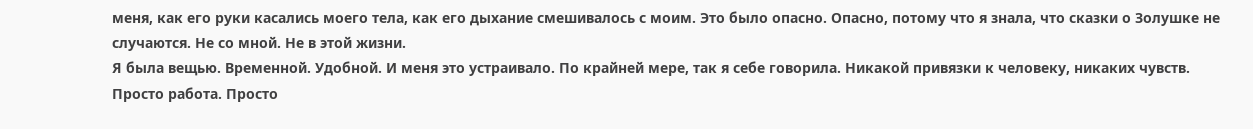меня, как его руки касались моего тела, как его дыхание смешивалось с моим. Это было опасно. Опасно, потому что я знала, что сказки о Золушке не случаются. Не со мной. Не в этой жизни.
Я была вещью. Временной. Удобной. И меня это устраивало. По крайней мере, так я себе говорила. Никакой привязки к человеку, никаких чувств. Просто работа. Просто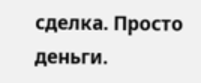сделка. Просто деньги.